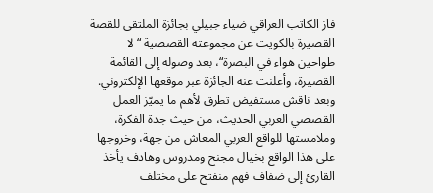فاز الكاتب العراقي ضياء جبيلي بجائزة الملتقى للقصة القصيرة بالكويت عن مجموعته القصصية “لا طواحين هواء في البصرة“، بعد وصوله إلى القائمة القصيرة، وأعلنت عنه الجائزة عبر موقعها الإلكتروني. وبعد ناقش مستفيض تطرق لأهم ما يميّز العمل القصصي العربي الحديث، من حيث جدة الفكرة، وملامستها للواقع العربي المعاش من جهة، وخروجها على هذا الواقع بخيال مجنح ومدروس وهادف يأخذ القارئ إلى ضفاف فهم منفتح على مختلف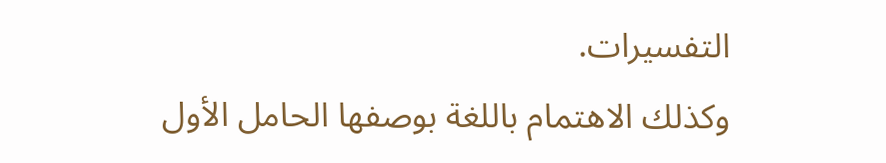التفسيرات.
وكذلك الاهتمام باللغة بوصفها الحامل الأول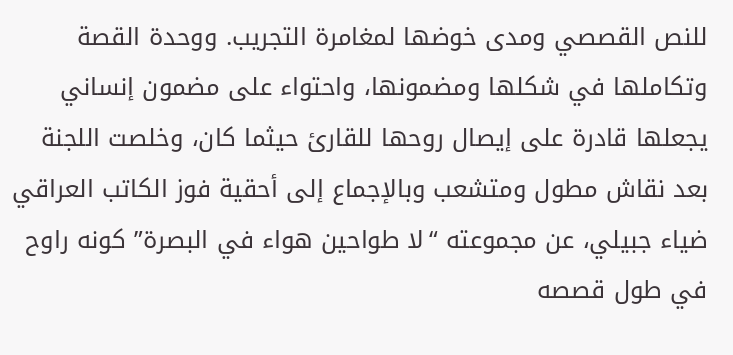للنص القصصي ومدى خوضها لمغامرة التجريب. ووحدة القصة وتكاملها في شكلها ومضمونها، واحتواء على مضمون إنساني يجعلها قادرة على إيصال روحها للقارئ حيثما كان، وخلصت اللجنة بعد نقاش مطول ومتشعب وبالإجماع إلى أحقية فوز الكاتب العراقي ضياء جبيلي، عن مجموعته “لا طواحين هواء في البصرة” كونه راوح في طول قصصه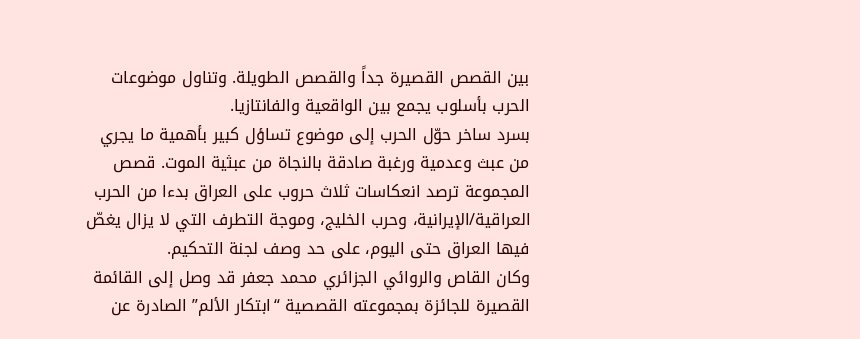بين القصص القصيرة جداً والقصص الطويلة. وتناول موضوعات الحرب بأسلوب يجمع بين الواقعية والفانتازيا.
بسرد ساخر حوّل الحرب إلى موضوع تساؤل كبير بأهمية ما يجري من عبث وعدمية ورغبة صادقة بالنجاة من عبثية الموت. قصص المجموعة ترصد انعكاسات ثلاث حروب على العراق بدءا من الحرب العراقية/الإيرانية، وحرب الخليج، وموجة التطرف التي لا يزال يغصّ فيها العراق حتى اليوم، على حد وصف لجنة التحكيم.
وكان القاص والروائي الجزائري محمد جعفر قد وصل إلى القائمة القصيرة للجائزة بمجموعته القصصية “ابتكار الألم” الصادرة عن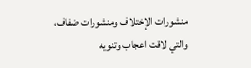منشورات الإختلاف ومنشورات ضفاف، والتي لاقت اعجاب وتنويه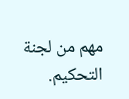مهم من لجنة التحكيم.